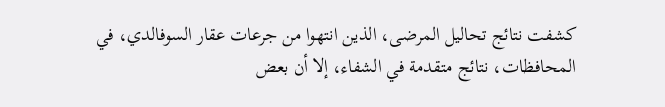كشفت نتائج تحاليل المرضى، الذين انتهوا من جرعات عقار السوفالدي، في المحافظات، نتائج متقدمة في الشفاء، إلا أن بعض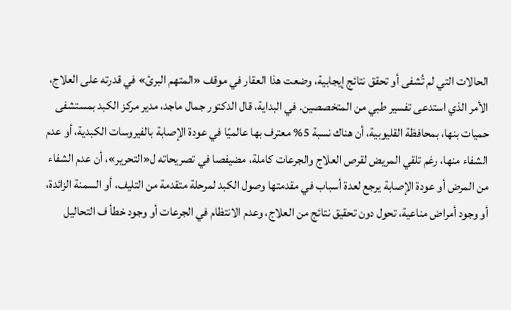الحالات التي لم تُشفى أو تحقق نتائج إيجابية، وضعت هذا العقار في موقف «المتهم البرئ» في قدرته على العلاج، الأمر الذي استدعى تفسير طبي من المتخصصين. في البداية، قال الدكتور جمال ماجد، مدير مركز الكبد بمستشفى حميات بنها، بمحافظة القليوبية، أن هناك نسبة 5% معترف بها عالميًا في عودة الإصابة بالفيروسات الكبدية، أو عدم الشفاء منها، رغم تلقي المريض لقرص العلاج والجرعات كاملة، مضيفصا في تصريحاته ل«التحرير»، أن عدم الشفاء من المرض أو عودة الإصابة يرجع لعدة أسباب في مقدمتها وصول الكبد لمرحلة متقدمة من التليف، أو السمنة الزائدة، أو وجود أمراض مناعية، تحول دون تحقيق نتائج من العلاج، وعدم الانتظام في الجرعات أو وجود خطأ ف التحاليل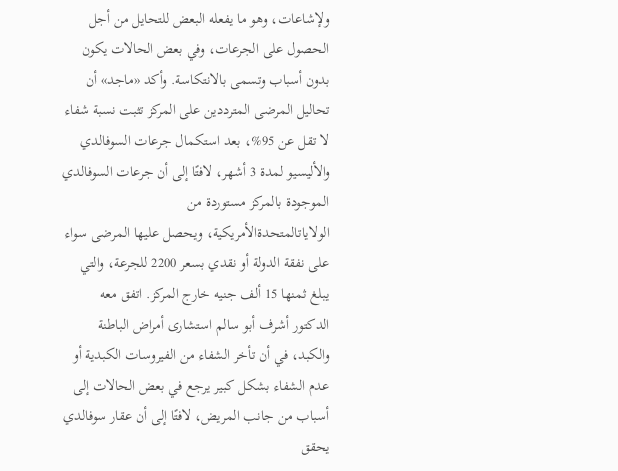ولإشاعات، وهو ما يفعله البعض للتحايل من أجل الحصول على الجرعات، وفي بعض الحالات يكون بدون أسباب وتسمى بالانتكاسة. وأكد «ماجد» أن تحاليل المرضى المترددين على المركز تثبت نسبة شفاء لا تقل عن 95%، بعد استكمال جرعات السوفالدي والأليسيو لمدة 3 أشهر، لافتًا إلى أن جرعات السوفالدي الموجودة بالمركز مستوردة من الولاياتالمتحدةالأمريكية، ويحصل عليها المرضى سواء على نفقة الدولة أو نقدي بسعر 2200 للجرعة، والتي يبلغ ثمنها 15 ألف جنيه خارج المركز. اتفق معه الدكتور أشرف أبو سالم استشارى أمراض الباطنة والكبد، في أن تأخر الشفاء من الفيروسات الكبدية أو عدم الشفاء بشكل كبير يرجع في بعض الحالات إلى أسباب من جانب المريض، لافتًا إلى أن عقار سوفالدي يحقق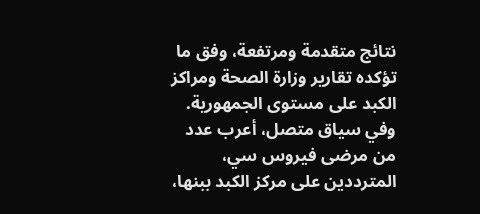نتائج متقدمة ومرتفعة، وفق ما تؤكده تقارير وزارة الصحة ومراكز الكبد على مستوى الجمهورية. وفي سياق متصل، أعرب عدد من مرضى فيروس سي، المترددين على مركز الكبد ببنها،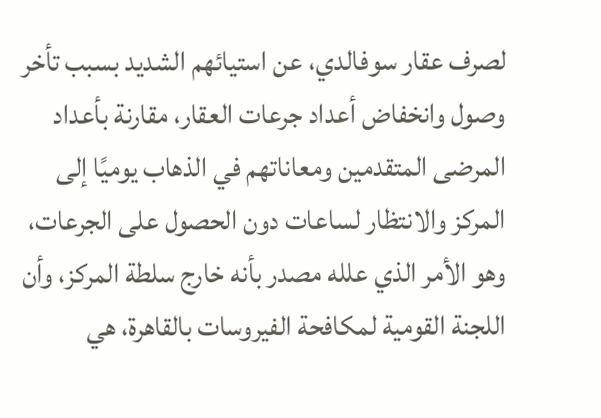لصرف عقار سوفالدي، عن استيائهم الشديد بسبب تأخر وصول وانخفاض أعداد جرعات العقار، مقارنة بأعداد المرضى المتقدمين ومعاناتهم في الذهاب يوميًا إلى المركز والانتظار لساعات دون الحصول على الجرعات، وهو الأمر الذي علله مصدر بأنه خارج سلطة المركز، وأن اللجنة القومية لمكافحة الفيروسات بالقاهرة، هي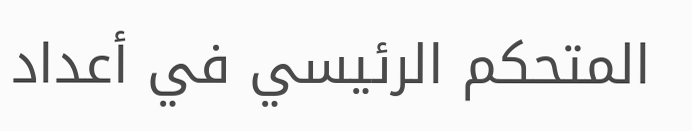المتحكم الرئيسي في أعداد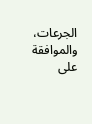الجرعات، والموافقة على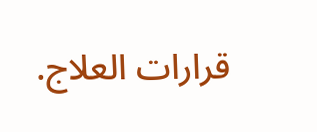قرارات العلاج.